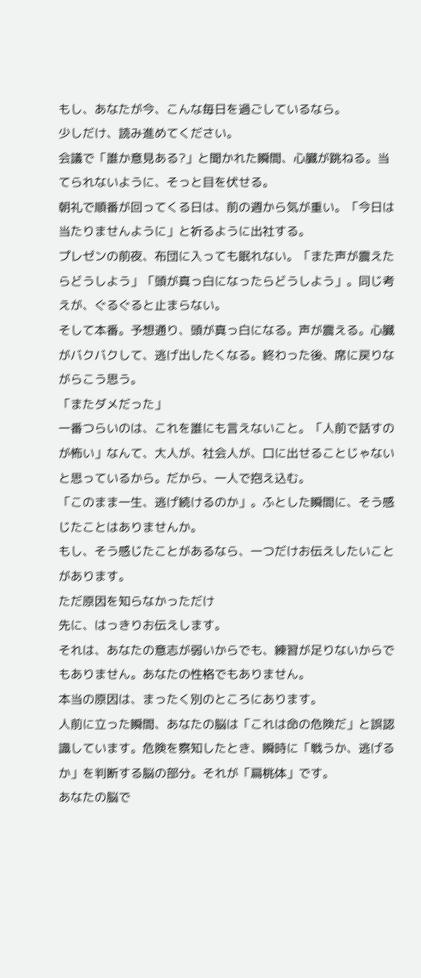もし、あなたが今、こんな毎日を過ごしているなら。
少しだけ、読み進めてください。
会議で「誰か意見ある?」と聞かれた瞬間、心臓が跳ねる。当てられないように、そっと目を伏せる。
朝礼で順番が回ってくる日は、前の週から気が重い。「今日は当たりませんように」と祈るように出社する。
プレゼンの前夜、布団に入っても眠れない。「また声が震えたらどうしよう」「頭が真っ白になったらどうしよう」。同じ考えが、ぐるぐると止まらない。
そして本番。予想通り、頭が真っ白になる。声が震える。心臓がバクバクして、逃げ出したくなる。終わった後、席に戻りながらこう思う。
「またダメだった」
一番つらいのは、これを誰にも言えないこと。「人前で話すのが怖い」なんて、大人が、社会人が、口に出せることじゃないと思っているから。だから、一人で抱え込む。
「このまま一生、逃げ続けるのか」。ふとした瞬間に、そう感じたことはありませんか。
もし、そう感じたことがあるなら、一つだけお伝えしたいことがあります。
ただ原因を知らなかっただけ
先に、はっきりお伝えします。
それは、あなたの意志が弱いからでも、練習が足りないからでもありません。あなたの性格でもありません。
本当の原因は、まったく別のところにあります。
人前に立った瞬間、あなたの脳は「これは命の危険だ」と誤認識しています。危険を察知したとき、瞬時に「戦うか、逃げるか」を判断する脳の部分。それが「扁桃体」です。
あなたの脳で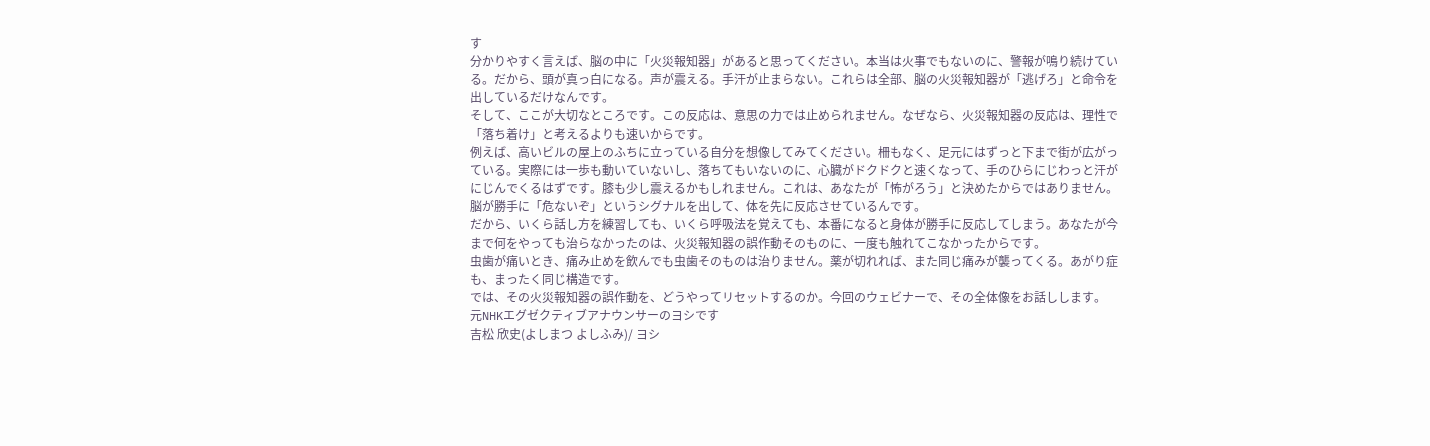す
分かりやすく言えば、脳の中に「火災報知器」があると思ってください。本当は火事でもないのに、警報が鳴り続けている。だから、頭が真っ白になる。声が震える。手汗が止まらない。これらは全部、脳の火災報知器が「逃げろ」と命令を出しているだけなんです。
そして、ここが大切なところです。この反応は、意思の力では止められません。なぜなら、火災報知器の反応は、理性で「落ち着け」と考えるよりも速いからです。
例えば、高いビルの屋上のふちに立っている自分を想像してみてください。柵もなく、足元にはずっと下まで街が広がっている。実際には一歩も動いていないし、落ちてもいないのに、心臓がドクドクと速くなって、手のひらにじわっと汗がにじんでくるはずです。膝も少し震えるかもしれません。これは、あなたが「怖がろう」と決めたからではありません。脳が勝手に「危ないぞ」というシグナルを出して、体を先に反応させているんです。
だから、いくら話し方を練習しても、いくら呼吸法を覚えても、本番になると身体が勝手に反応してしまう。あなたが今まで何をやっても治らなかったのは、火災報知器の誤作動そのものに、一度も触れてこなかったからです。
虫歯が痛いとき、痛み止めを飲んでも虫歯そのものは治りません。薬が切れれば、また同じ痛みが襲ってくる。あがり症も、まったく同じ構造です。
では、その火災報知器の誤作動を、どうやってリセットするのか。今回のウェビナーで、その全体像をお話しします。
元NHKエグゼクティブアナウンサーのヨシです
吉松 欣史(よしまつ よしふみ)/ ヨシ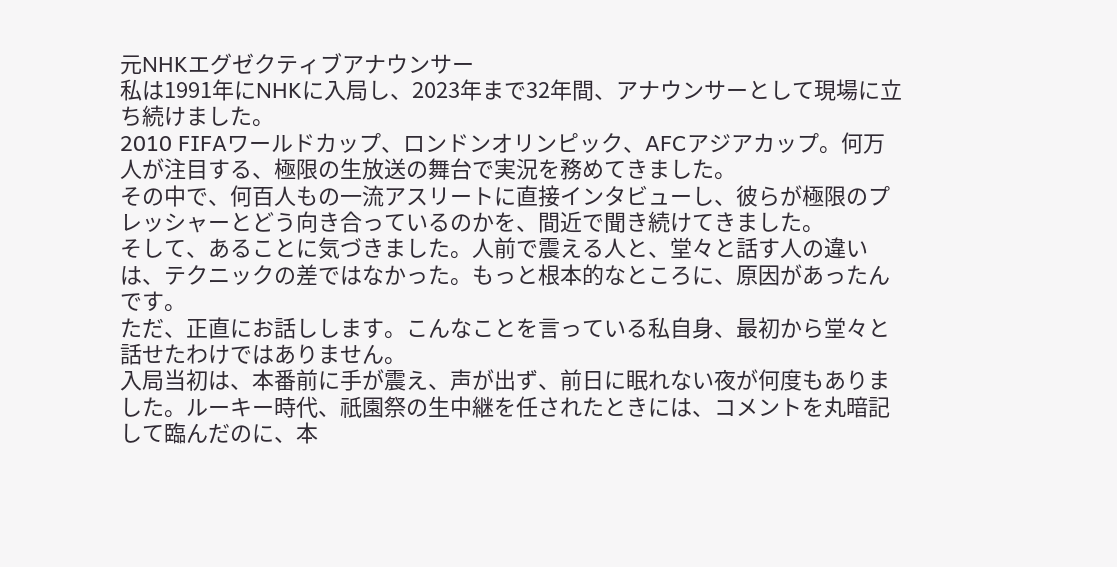元NHKエグゼクティブアナウンサー
私は1991年にNHKに入局し、2023年まで32年間、アナウンサーとして現場に立ち続けました。
2010 FIFAワールドカップ、ロンドンオリンピック、AFCアジアカップ。何万人が注目する、極限の生放送の舞台で実況を務めてきました。
その中で、何百人もの一流アスリートに直接インタビューし、彼らが極限のプレッシャーとどう向き合っているのかを、間近で聞き続けてきました。
そして、あることに気づきました。人前で震える人と、堂々と話す人の違いは、テクニックの差ではなかった。もっと根本的なところに、原因があったんです。
ただ、正直にお話しします。こんなことを言っている私自身、最初から堂々と話せたわけではありません。
入局当初は、本番前に手が震え、声が出ず、前日に眠れない夜が何度もありました。ルーキー時代、祇園祭の生中継を任されたときには、コメントを丸暗記して臨んだのに、本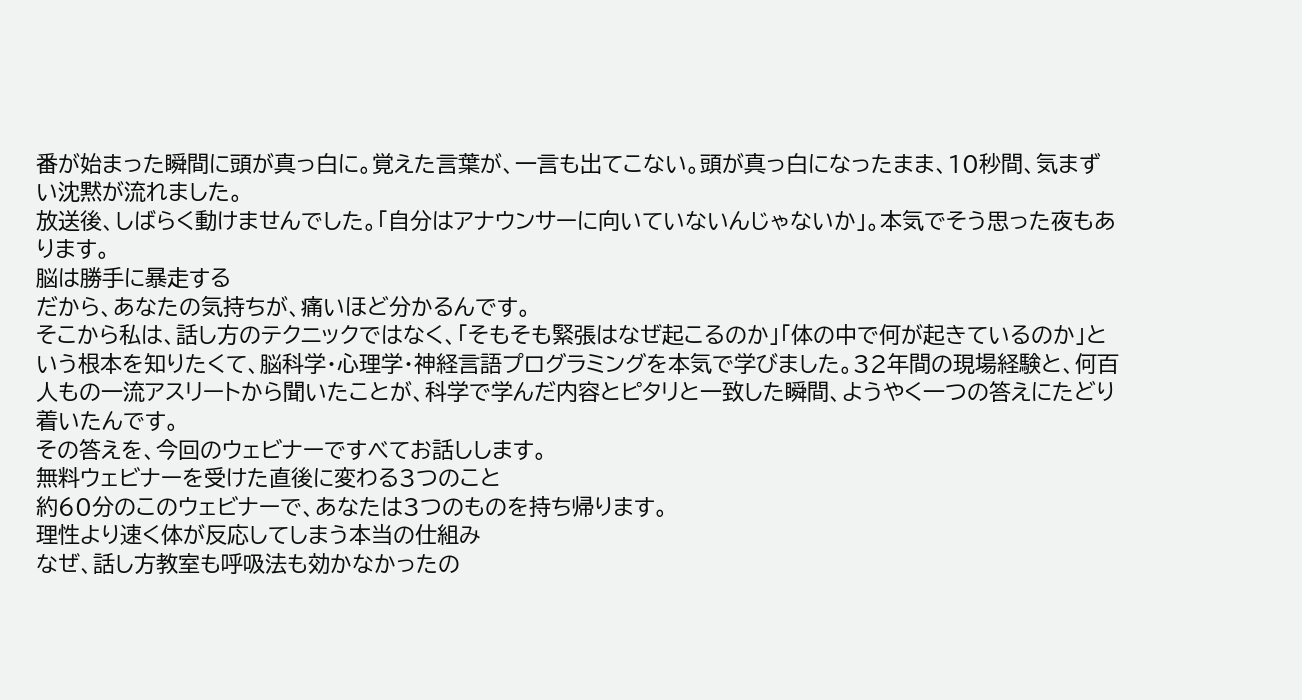番が始まった瞬間に頭が真っ白に。覚えた言葉が、一言も出てこない。頭が真っ白になったまま、10秒間、気まずい沈黙が流れました。
放送後、しばらく動けませんでした。「自分はアナウンサーに向いていないんじゃないか」。本気でそう思った夜もあります。
脳は勝手に暴走する
だから、あなたの気持ちが、痛いほど分かるんです。
そこから私は、話し方のテクニックではなく、「そもそも緊張はなぜ起こるのか」「体の中で何が起きているのか」という根本を知りたくて、脳科学・心理学・神経言語プログラミングを本気で学びました。32年間の現場経験と、何百人もの一流アスリートから聞いたことが、科学で学んだ内容とピタリと一致した瞬間、ようやく一つの答えにたどり着いたんです。
その答えを、今回のウェビナーですべてお話しします。
無料ウェビナーを受けた直後に変わる3つのこと
約60分のこのウェビナーで、あなたは3つのものを持ち帰ります。
理性より速く体が反応してしまう本当の仕組み
なぜ、話し方教室も呼吸法も効かなかったの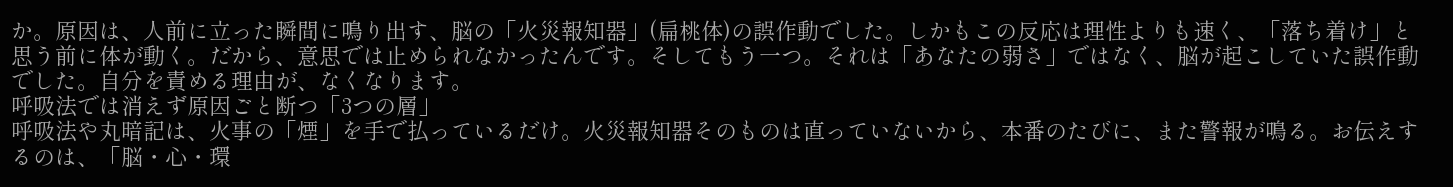か。原因は、人前に立った瞬間に鳴り出す、脳の「火災報知器」(扁桃体)の誤作動でした。しかもこの反応は理性よりも速く、「落ち着け」と思う前に体が動く。だから、意思では止められなかったんです。そしてもう一つ。それは「あなたの弱さ」ではなく、脳が起こしていた誤作動でした。自分を責める理由が、なくなります。
呼吸法では消えず原因ごと断つ「3つの層」
呼吸法や丸暗記は、火事の「煙」を手で払っているだけ。火災報知器そのものは直っていないから、本番のたびに、また警報が鳴る。お伝えするのは、「脳・心・環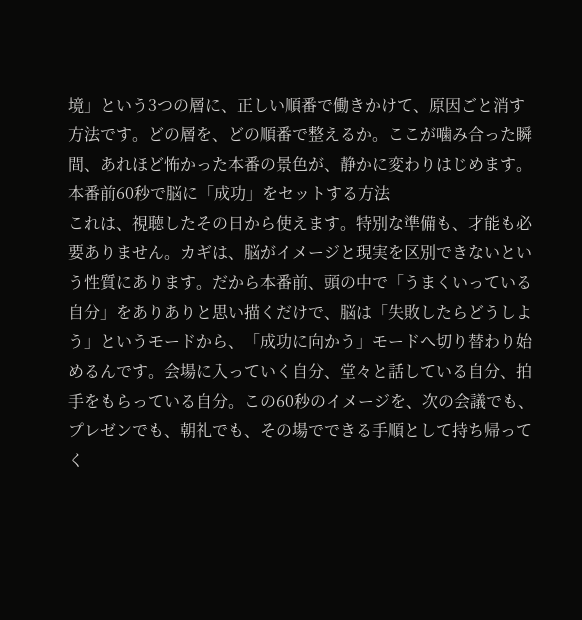境」という3つの層に、正しい順番で働きかけて、原因ごと消す方法です。どの層を、どの順番で整えるか。ここが噛み合った瞬間、あれほど怖かった本番の景色が、静かに変わりはじめます。
本番前60秒で脳に「成功」をセットする方法
これは、視聴したその日から使えます。特別な準備も、才能も必要ありません。カギは、脳がイメージと現実を区別できないという性質にあります。だから本番前、頭の中で「うまくいっている自分」をありありと思い描くだけで、脳は「失敗したらどうしよう」というモードから、「成功に向かう」モードへ切り替わり始めるんです。会場に入っていく自分、堂々と話している自分、拍手をもらっている自分。この60秒のイメージを、次の会議でも、プレゼンでも、朝礼でも、その場でできる手順として持ち帰ってく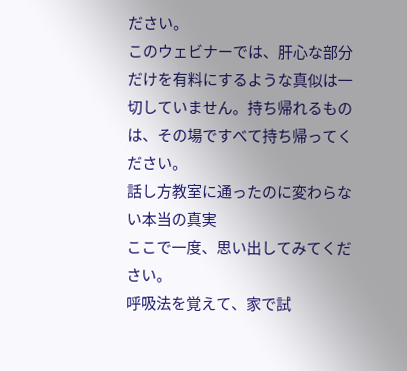ださい。
このウェビナーでは、肝心な部分だけを有料にするような真似は一切していません。持ち帰れるものは、その場ですべて持ち帰ってください。
話し方教室に通ったのに変わらない本当の真実
ここで一度、思い出してみてください。
呼吸法を覚えて、家で試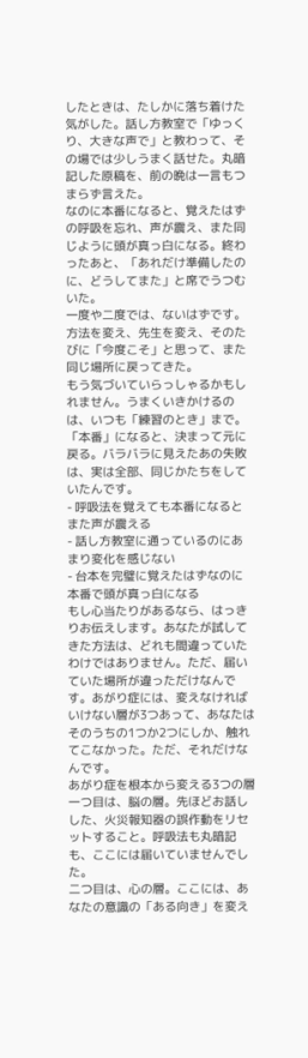したときは、たしかに落ち着けた気がした。話し方教室で「ゆっくり、大きな声で」と教わって、その場では少しうまく話せた。丸暗記した原稿を、前の晩は一言もつまらず言えた。
なのに本番になると、覚えたはずの呼吸を忘れ、声が震え、また同じように頭が真っ白になる。終わったあと、「あれだけ準備したのに、どうしてまた」と席でうつむいた。
一度や二度では、ないはずです。方法を変え、先生を変え、そのたびに「今度こそ」と思って、また同じ場所に戻ってきた。
もう気づいていらっしゃるかもしれません。うまくいきかけるのは、いつも「練習のとき」まで。「本番」になると、決まって元に戻る。バラバラに見えたあの失敗は、実は全部、同じかたちをしていたんです。
- 呼吸法を覚えても本番になるとまた声が震える
- 話し方教室に通っているのにあまり変化を感じない
- 台本を完璧に覚えたはずなのに本番で頭が真っ白になる
もし心当たりがあるなら、はっきりお伝えします。あなたが試してきた方法は、どれも間違っていたわけではありません。ただ、届いていた場所が違っただけなんです。あがり症には、変えなければいけない層が3つあって、あなたはそのうちの1つか2つにしか、触れてこなかった。ただ、それだけなんです。
あがり症を根本から変える3つの層
一つ目は、脳の層。先ほどお話しした、火災報知器の誤作動をリセットすること。呼吸法も丸暗記も、ここには届いていませんでした。
二つ目は、心の層。ここには、あなたの意識の「ある向き」を変え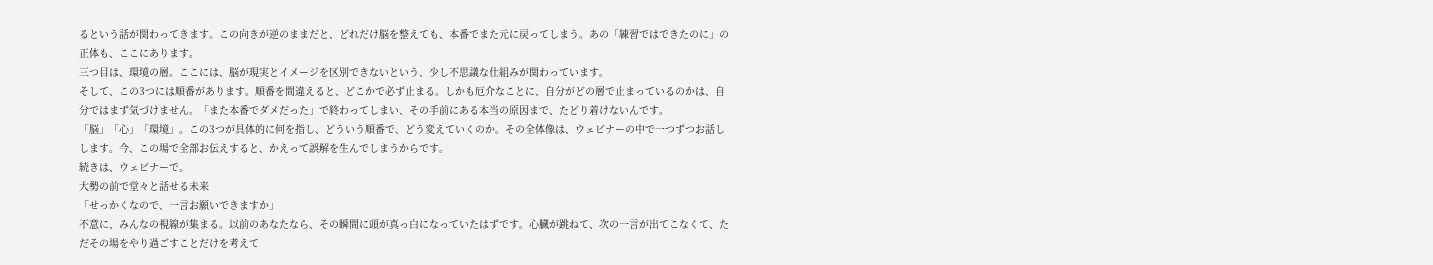るという話が関わってきます。この向きが逆のままだと、どれだけ脳を整えても、本番でまた元に戻ってしまう。あの「練習ではできたのに」の正体も、ここにあります。
三つ目は、環境の層。ここには、脳が現実とイメージを区別できないという、少し不思議な仕組みが関わっています。
そして、この3つには順番があります。順番を間違えると、どこかで必ず止まる。しかも厄介なことに、自分がどの層で止まっているのかは、自分ではまず気づけません。「また本番でダメだった」で終わってしまい、その手前にある本当の原因まで、たどり着けないんです。
「脳」「心」「環境」。この3つが具体的に何を指し、どういう順番で、どう変えていくのか。その全体像は、ウェビナーの中で一つずつお話しします。今、この場で全部お伝えすると、かえって誤解を生んでしまうからです。
続きは、ウェビナーで。
大勢の前で堂々と話せる未来
「せっかくなので、一言お願いできますか」
不意に、みんなの視線が集まる。以前のあなたなら、その瞬間に頭が真っ白になっていたはずです。心臓が跳ねて、次の一言が出てこなくて、ただその場をやり過ごすことだけを考えて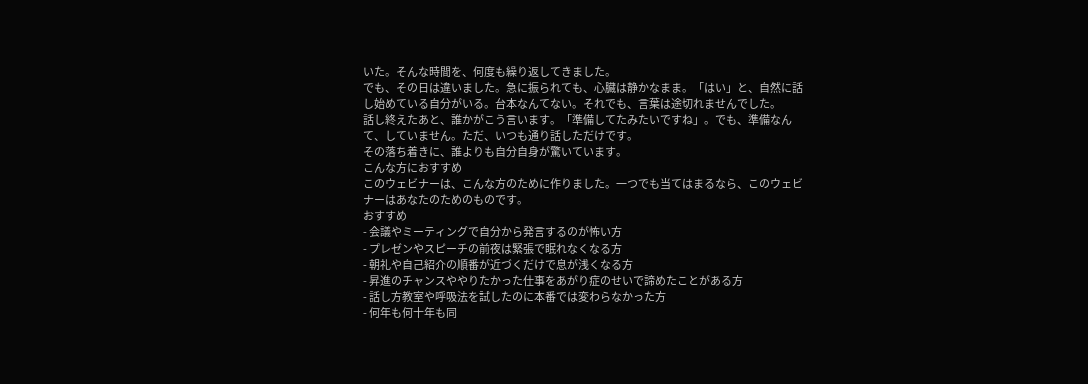いた。そんな時間を、何度も繰り返してきました。
でも、その日は違いました。急に振られても、心臓は静かなまま。「はい」と、自然に話し始めている自分がいる。台本なんてない。それでも、言葉は途切れませんでした。
話し終えたあと、誰かがこう言います。「準備してたみたいですね」。でも、準備なんて、していません。ただ、いつも通り話しただけです。
その落ち着きに、誰よりも自分自身が驚いています。
こんな方におすすめ
このウェビナーは、こんな方のために作りました。一つでも当てはまるなら、このウェビナーはあなたのためのものです。
おすすめ
- 会議やミーティングで自分から発言するのが怖い方
- プレゼンやスピーチの前夜は緊張で眠れなくなる方
- 朝礼や自己紹介の順番が近づくだけで息が浅くなる方
- 昇進のチャンスややりたかった仕事をあがり症のせいで諦めたことがある方
- 話し方教室や呼吸法を試したのに本番では変わらなかった方
- 何年も何十年も同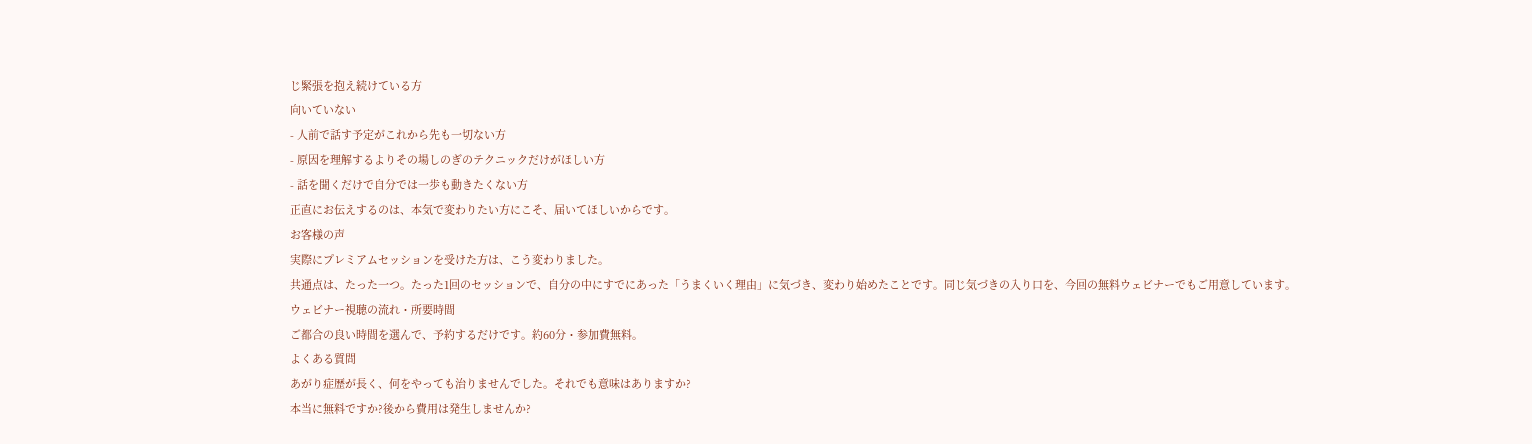じ緊張を抱え続けている方
向いていない
- 人前で話す予定がこれから先も一切ない方
- 原因を理解するよりその場しのぎのテクニックだけがほしい方
- 話を聞くだけで自分では一歩も動きたくない方
正直にお伝えするのは、本気で変わりたい方にこそ、届いてほしいからです。
お客様の声
実際にプレミアムセッションを受けた方は、こう変わりました。
共通点は、たった一つ。たった1回のセッションで、自分の中にすでにあった「うまくいく理由」に気づき、変わり始めたことです。同じ気づきの入り口を、今回の無料ウェビナーでもご用意しています。
ウェビナー視聴の流れ・所要時間
ご都合の良い時間を選んで、予約するだけです。約60分・参加費無料。
よくある質問
あがり症歴が長く、何をやっても治りませんでした。それでも意味はありますか?
本当に無料ですか?後から費用は発生しませんか?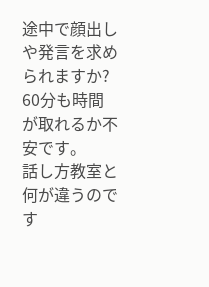途中で顔出しや発言を求められますか?
60分も時間が取れるか不安です。
話し方教室と何が違うのです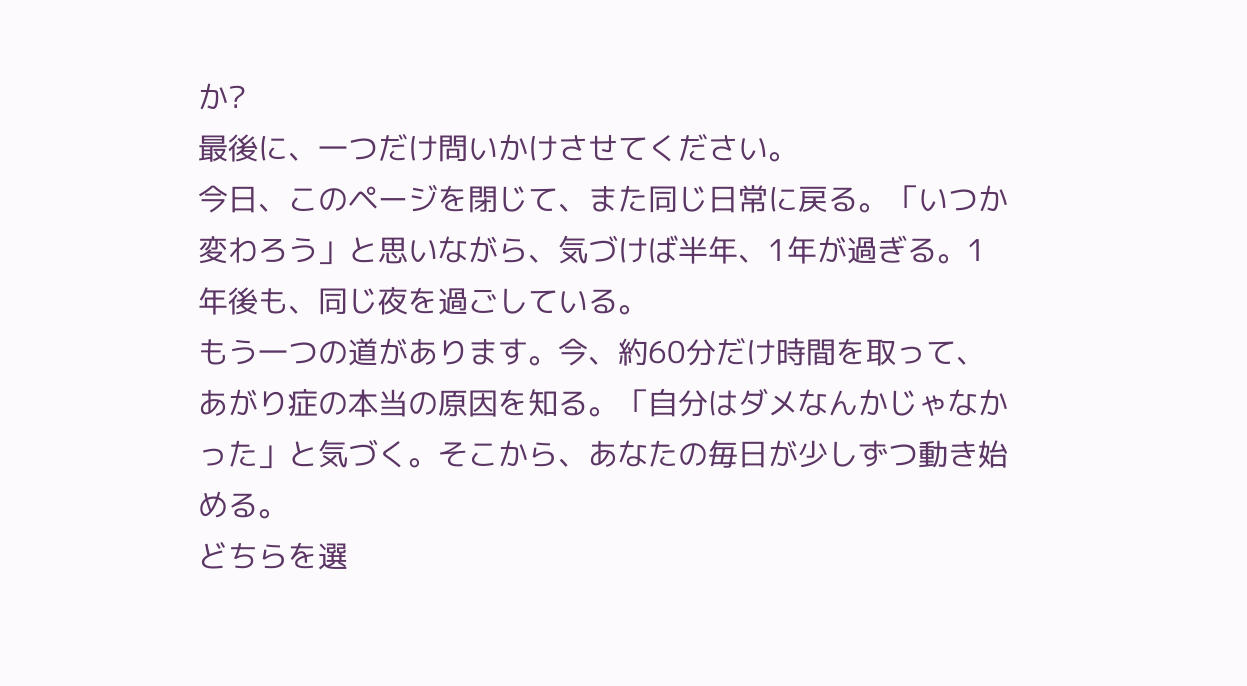か?
最後に、一つだけ問いかけさせてください。
今日、このページを閉じて、また同じ日常に戻る。「いつか変わろう」と思いながら、気づけば半年、1年が過ぎる。1年後も、同じ夜を過ごしている。
もう一つの道があります。今、約60分だけ時間を取って、あがり症の本当の原因を知る。「自分はダメなんかじゃなかった」と気づく。そこから、あなたの毎日が少しずつ動き始める。
どちらを選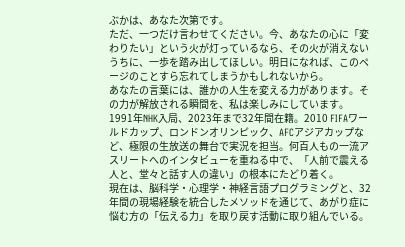ぶかは、あなた次第です。
ただ、一つだけ言わせてください。今、あなたの心に「変わりたい」という火が灯っているなら、その火が消えないうちに、一歩を踏み出してほしい。明日になれば、このページのことすら忘れてしまうかもしれないから。
あなたの言葉には、誰かの人生を変える力があります。その力が解放される瞬間を、私は楽しみにしています。
1991年NHK入局、2023年まで32年間在籍。2010 FIFAワールドカップ、ロンドンオリンピック、AFCアジアカップなど、極限の生放送の舞台で実況を担当。何百人もの一流アスリートへのインタビューを重ねる中で、「人前で震える人と、堂々と話す人の違い」の根本にたどり着く。
現在は、脳科学・心理学・神経言語プログラミングと、32年間の現場経験を統合したメソッドを通じて、あがり症に悩む方の「伝える力」を取り戻す活動に取り組んでいる。